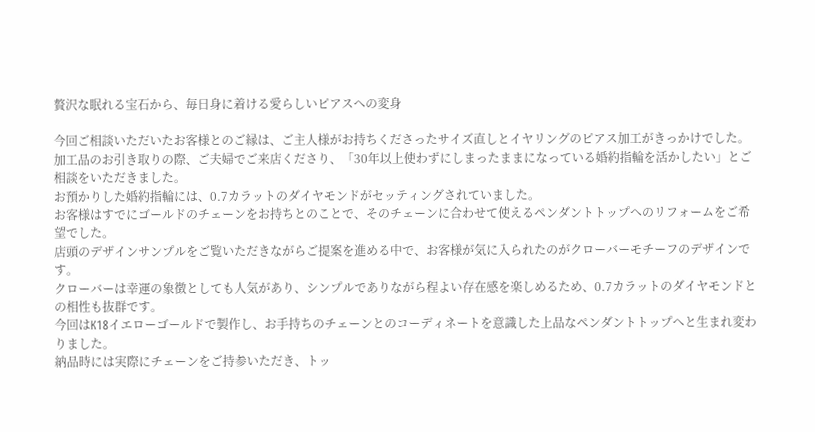贅沢な眠れる宝石から、毎日身に着ける愛らしいピアスへの変身

今回ご相談いただいたお客様とのご縁は、ご主人様がお持ちくださったサイズ直しとイヤリングのピアス加工がきっかけでした。
加工品のお引き取りの際、ご夫婦でご来店くださり、「30年以上使わずにしまったままになっている婚約指輪を活かしたい」とご相談をいただきました。
お預かりした婚約指輪には、0.7カラットのダイヤモンドがセッティングされていました。
お客様はすでにゴールドのチェーンをお持ちとのことで、そのチェーンに合わせて使えるペンダントトップへのリフォームをご希望でした。
店頭のデザインサンプルをご覧いただきながらご提案を進める中で、お客様が気に入られたのがクローバーモチーフのデザインです。
クローバーは幸運の象徴としても人気があり、シンプルでありながら程よい存在感を楽しめるため、0.7カラットのダイヤモンドとの相性も抜群です。
今回はK18イエローゴールドで製作し、お手持ちのチェーンとのコーディネートを意識した上品なペンダントトップへと生まれ変わりました。
納品時には実際にチェーンをご持参いただき、トッ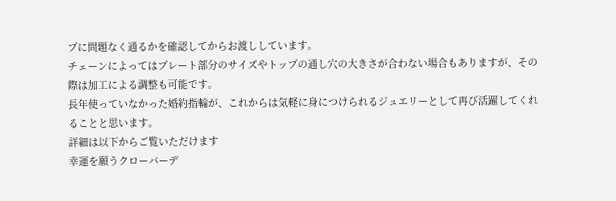プに問題なく通るかを確認してからお渡ししています。
チェーンによってはプレート部分のサイズやトップの通し穴の大きさが合わない場合もありますが、その際は加工による調整も可能です。
長年使っていなかった婚約指輪が、これからは気軽に身につけられるジュエリーとして再び活躍してくれることと思います。
詳細は以下からご覧いただけます
幸運を願うクローバーデ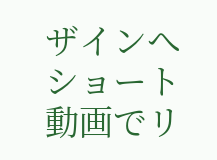ザインへ
ショート動画でリ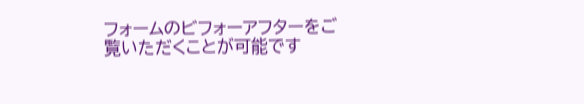フォームのビフォーアフターをご覧いただくことが可能です